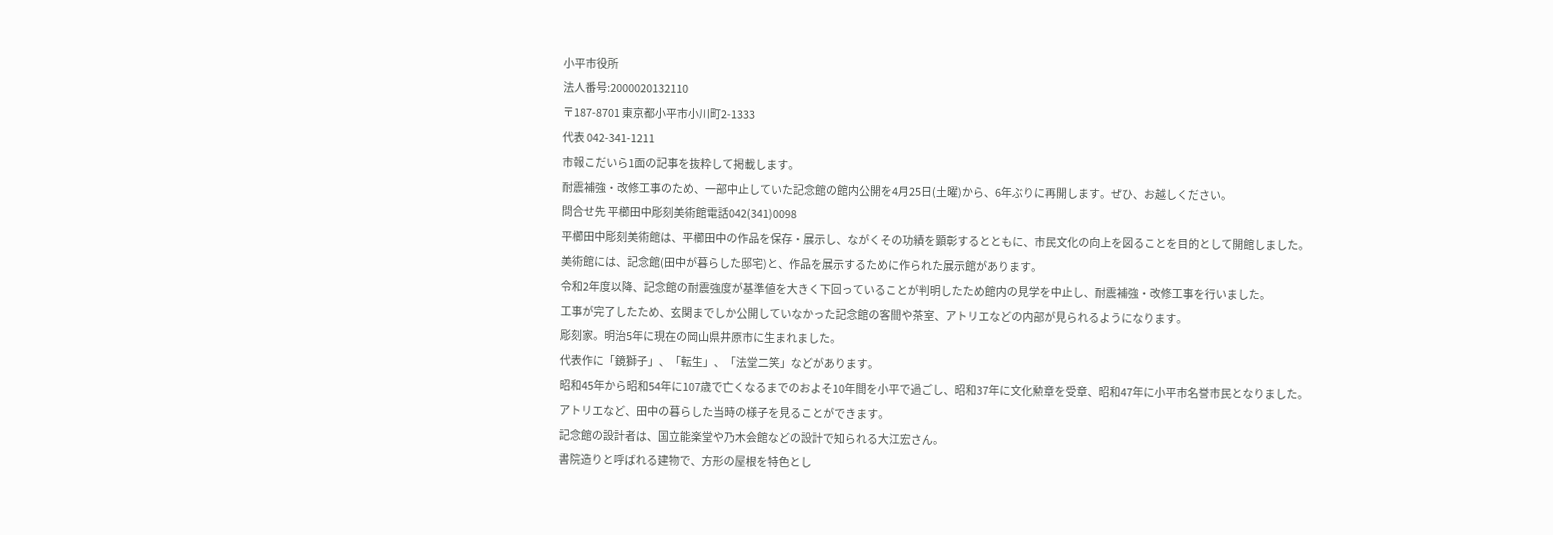小平市役所
法人番号:2000020132110
〒187-8701 東京都小平市小川町2-1333
代表 042-341-1211
市報こだいら1面の記事を抜粋して掲載します。
耐震補強・改修工事のため、一部中止していた記念館の館内公開を4月25日(土曜)から、6年ぶりに再開します。ぜひ、お越しください。
問合せ先 平櫛田中彫刻美術館電話042(341)0098
平櫛田中彫刻美術館は、平櫛田中の作品を保存・展示し、ながくその功績を顕彰するとともに、市民文化の向上を図ることを目的として開館しました。
美術館には、記念館(田中が暮らした邸宅)と、作品を展示するために作られた展示館があります。
令和2年度以降、記念館の耐震強度が基準値を大きく下回っていることが判明したため館内の見学を中止し、耐震補強・改修工事を行いました。
工事が完了したため、玄関までしか公開していなかった記念館の客間や茶室、アトリエなどの内部が見られるようになります。
彫刻家。明治5年に現在の岡山県井原市に生まれました。
代表作に「鏡獅子」、「転生」、「法堂二笑」などがあります。
昭和45年から昭和54年に107歳で亡くなるまでのおよそ10年間を小平で過ごし、昭和37年に文化勲章を受章、昭和47年に小平市名誉市民となりました。
アトリエなど、田中の暮らした当時の様子を見ることができます。
記念館の設計者は、国立能楽堂や乃木会館などの設計で知られる大江宏さん。
書院造りと呼ばれる建物で、方形の屋根を特色とし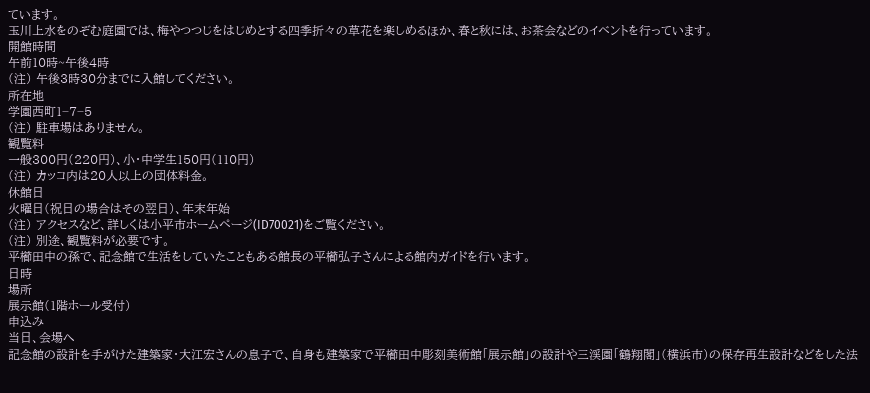ています。
玉川上水をのぞむ庭園では、梅やつつじをはじめとする四季折々の草花を楽しめるほか、春と秋には、お茶会などのイベントを行っています。
開館時間
午前10時~午後4時
(注) 午後3時30分までに入館してください。
所在地
学園西町1−7−5
(注) 駐車場はありません。
観覧料
一般300円(220円)、小・中学生150円(110円)
(注) カッコ内は20人以上の団体料金。
休館日
火曜日(祝日の場合はその翌日)、年末年始
(注) アクセスなど、詳しくは小平市ホームページ(ID70021)をご覧ください。
(注) 別途、観覧料が必要です。
平櫛田中の孫で、記念館で生活をしていたこともある館長の平櫛弘子さんによる館内ガイドを行います。
日時
場所
展示館(1階ホール受付)
申込み
当日、会場へ
記念館の設計を手がけた建築家・大江宏さんの息子で、自身も建築家で平櫛田中彫刻美術館「展示館」の設計や三渓園「鶴翔閣」(横浜市)の保存再生設計などをした法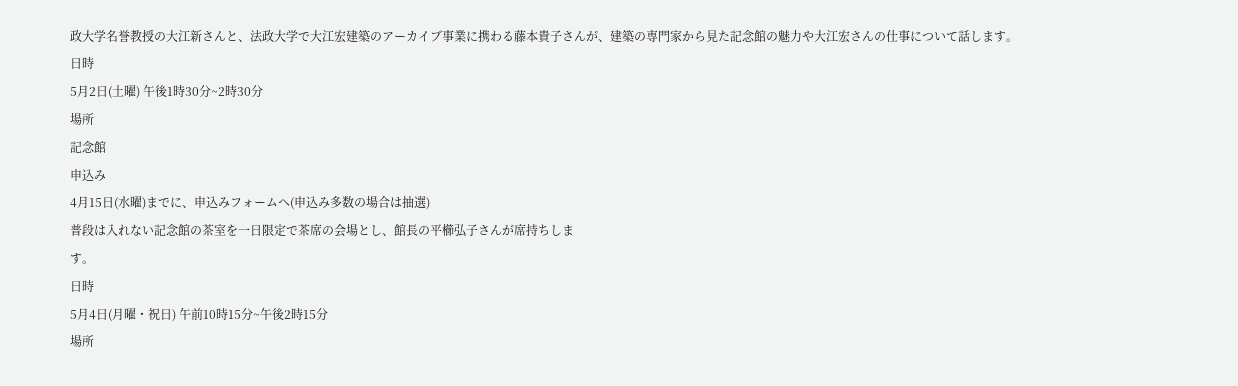政大学名誉教授の大江新さんと、法政大学で大江宏建築のアーカイブ事業に携わる藤本貴子さんが、建築の専門家から見た記念館の魅力や大江宏さんの仕事について話します。
日時
5月2日(土曜) 午後1時30分~2時30分
場所
記念館
申込み
4月15日(水曜)までに、申込みフォームへ(申込み多数の場合は抽選)
普段は入れない記念館の茶室を一日限定で茶席の会場とし、館長の平櫛弘子さんが席持ちしま
す。
日時
5月4日(月曜・祝日) 午前10時15分~午後2時15分
場所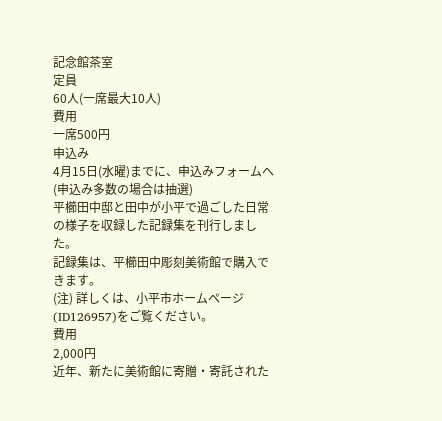記念館茶室
定員
60人(一席最大10人)
費用
一席500円
申込み
4月15日(水曜)までに、申込みフォームへ(申込み多数の場合は抽選)
平櫛田中邸と田中が小平で過ごした日常の様子を収録した記録集を刊行しました。
記録集は、平櫛田中彫刻美術館で購入できます。
(注) 詳しくは、小平市ホームページ(ID126957)をご覧ください。
費用
2,000円
近年、新たに美術館に寄贈・寄託された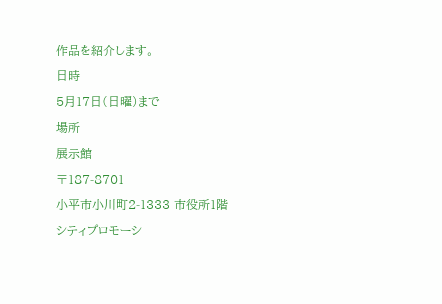作品を紹介します。
日時
5月17日(日曜)まで
場所
展示館
〒187-8701
小平市小川町2-1333 市役所1階
シティプロモーシ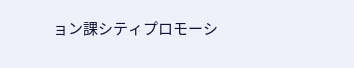ョン課シティプロモーシ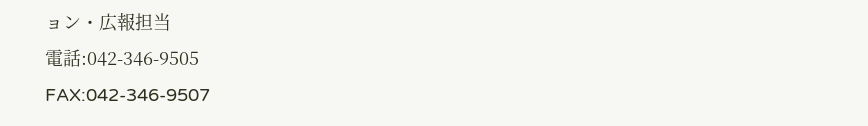ョン・広報担当
電話:042-346-9505
FAX:042-346-9507